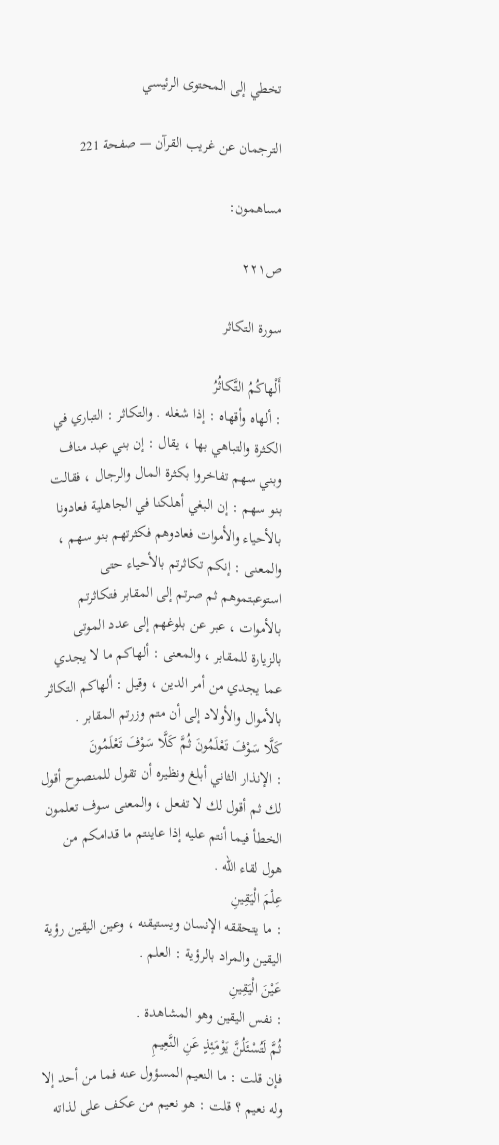تخطي إلى المحتوى الرئيسي

الترجمان عن غريب القرآن — صفحة 221

مساهمون:

ص٢٢١

سورة التكاثر

أَلْهاكُمُ التَّكاثُرُ
: ألهاه وأقهاه : إذا شغله . والتكاثر : التباري في الكثرة والتباهي بها ، يقال : إن بني عبد مناف وبني سهم تفاخروا بكثرة المال والرجال ، فقالت بنو سهم : إن البغي أهلكنا في الجاهلية فعادونا بالأحياء والأموات فعادوهم فكثرتهم بنو سهم ، والمعنى : إنكم تكاثرتم بالأحياء حتى استوعبتموهم ثم صرتم إلى المقابر فتكاثرتم بالأموات ، عبر عن بلوغهم إلى عدد الموتى بالزيارة للمقابر ، والمعنى : ألهاكم ما لا يجدي عما يجدي من أمر الدين ، وقيل : ألهاكم التكاثر بالأموال والأولاد إلى أن متم وزرتم المقابر .
كَلَّا سَوْفَ تَعْلَمُونَ ثُمَّ كَلَّا سَوْفَ تَعْلَمُونَ
: الإنذار الثاني أبلغ ونظيره أن تقول للمنصوح أقول لك ثم أقول لك لا تفعل ، والمعنى سوف تعلمون الخطأ فيما أنتم عليه إذا عاينتم ما قدامكم من هول لقاء اللّه .
عِلْمَ الْيَقِينِ
: ما يتحققه الإنسان ويستيقنه ، وعين اليقين رؤية اليقين والمراد بالرؤية : العلم .
عَيْنَ الْيَقِينِ
: نفس اليقين وهو المشاهدة .
ثُمَّ لَتُسْئَلُنَّ يَوْمَئِذٍ عَنِ النَّعِيمِ
فإن قلت : ما النعيم المسؤول عنه فما من أحد إلا وله نعيم ؟ قلت : هو نعيم من عكف على لذاته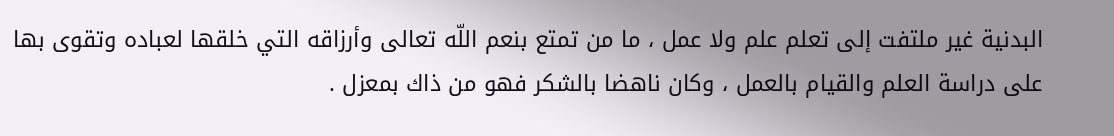البدنية غير ملتفت إلى تعلم علم ولا عمل ، ما من تمتع بنعم اللّه تعالى وأرزاقه التي خلقها لعباده وتقوى بها على دراسة العلم والقيام بالعمل ، وكان ناهضا بالشكر فهو من ذاك بمعزل .